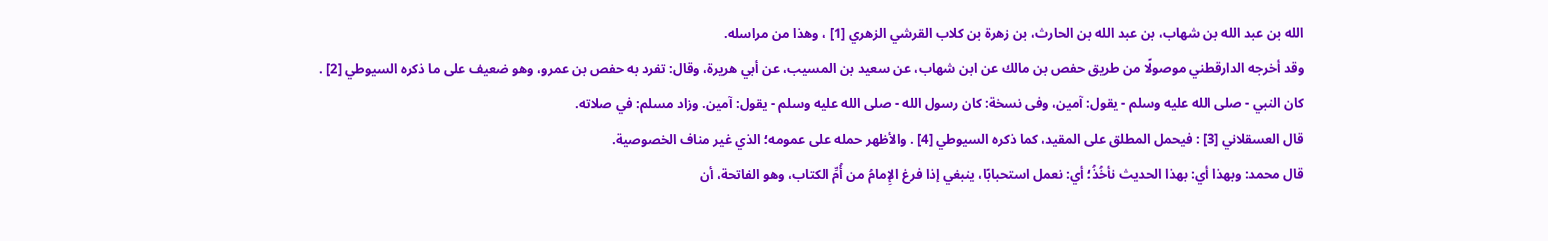الله بن عبد الله بن شهاب، بن عبد الله بن الحارث، بن زهرة بن كلاب القرشي الزهري [1] ، وهذا من مراسله.
وقد أخرجه الدارقطني موصولًا من طريق حفص بن مالك عن ابن شهاب، عن سعيد بن المسيب، عن أبي هريرة، وقال: تفرد به حفص بن عمرو، وهو ضعيف على ما ذكره السيوطي [2] .
كان النبي - صلى الله عليه وسلم - يقول: آمين، وفى نسخة: كان رسول الله - صلى الله عليه وسلم - يقول: آمين. وزاد مسلم: في صلاته.
قال العسقلاني [3] : فيحمل المطلق على المقيد، كما ذكره السيوطي [4] . والأظهر حمله على عمومه؛ الذي غير مناف الخصوصية.
قال محمد: وبهذا أي: بهذا الحديث نأخُذُ؛ أي: نعمل استحبابًا، ينبغي إذا فرغ الإِمامُ من أُمِّ الكتاب، وهو الفاتحة، أن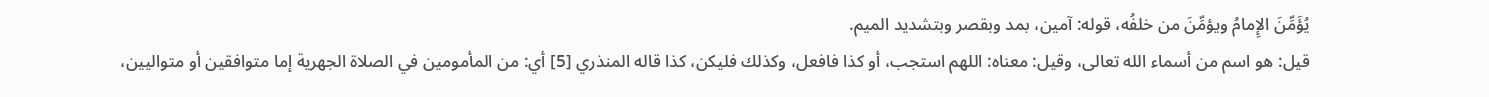يُؤَمِّنَ الإِمامُ ويؤمِّنَ من خلفُه، قوله: آمين، بمد وبقصر وبتشديد الميم.
قيل: هو اسم من أسماء الله تعالى، وقيل: معناه: اللهم استجب، أو كذا فافعل، وكذلك فليكن، كذا قاله المنذري [5] أي: من المأمومين في الصلاة الجهرية إما متوافقين أو متواليين،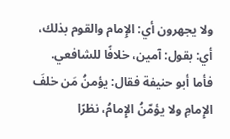ولا يجهرون أي: الإِمام والقوم بذلك، أي: بقول: آمين، خلافًا للشافعي.
فأما أبو حنيفة فقال: يؤمنُ مَن خلفَ الإِمامِ ولا يؤمّنُ الإِمامُ، نظرًا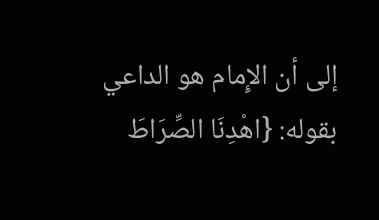إلى أن الإِمام هو الداعي بقوله: {اهْدِنَا الصِّرَاطَ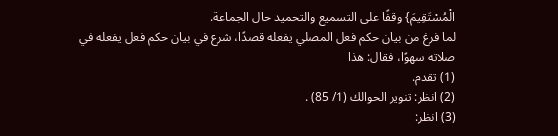الْمُسْتَقِيمَ} وقفًا على التسميع والتحميد حال الجماعة.
لما فرغ من بيان حكم فعل المصلي يفعله قصدًا، شرع في بيان حكم فعل يفعله في صلاته سهوًا، فقال: هذا
(1) تقدم.
(2) انظر: تنوير الحوالك (1/ 85) .
(3) انظر: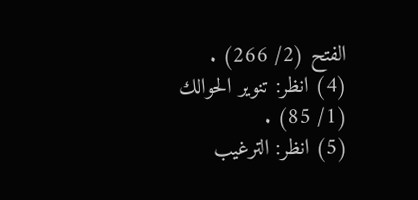الفتح (2/ 266) .
(4) انظر: تنوير الحوالك (1/ 85) .
(5) انظر: الترغيب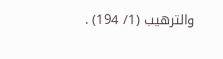والترهيب (1/ 194) .